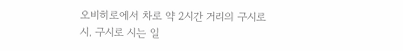오비히로에서 차로 약 2시간 거리의 구시로 시. 구시로 시는 일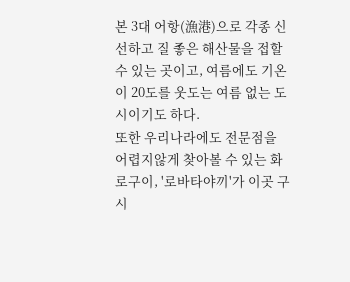본 3대 어항(漁港)으로 각종 신선하고 질 좋은 해산물을 접할 수 있는 곳이고, 여름에도 기온이 20도를 웃도는 여름 없는 도시이기도 하다.
또한 우리나라에도 전문점을 어렵지않게 찾아볼 수 있는 화로구이, '로바타야끼'가 이곳 구시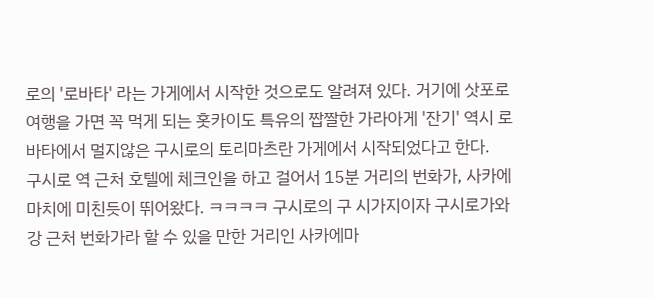로의 '로바타' 라는 가게에서 시작한 것으로도 알려져 있다. 거기에 삿포로 여행을 가면 꼭 먹게 되는 홋카이도 특유의 짭짤한 가라아게 '잔기' 역시 로바타에서 멀지않은 구시로의 토리마츠란 가게에서 시작되었다고 한다.
구시로 역 근처 호텔에 체크인을 하고 걸어서 15분 거리의 번화가, 사카에마치에 미친듯이 뛰어왔다. ㅋㅋㅋㅋ 구시로의 구 시가지이자 구시로가와 강 근처 번화가라 할 수 있을 만한 거리인 사카에마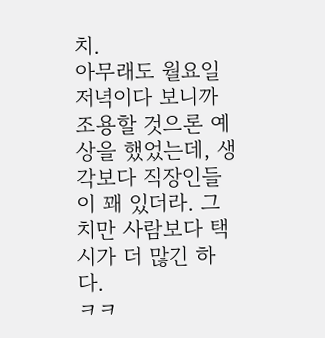치.
아무래도 월요일 저녁이다 보니까 조용할 것으론 예상을 했었는데, 생각보다 직장인들이 꽤 있더라. 그치만 사람보다 택시가 더 많긴 하다.
ㅋㅋ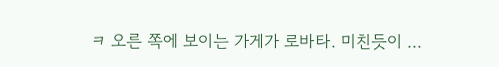ㅋ 오른 쪽에 보이는 가게가 로바타. 미친듯이 ...